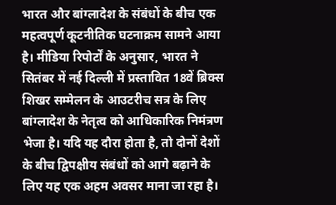भारत और बांग्लादेश के संबंधों के बीच एक महत्वपूर्ण कूटनीतिक घटनाक्रम सामने आया है। मीडिया रिपोर्टों के अनुसार, भारत ने सितंबर में नई दिल्ली में प्रस्तावित 18वें ब्रिक्स शिखर सम्मेलन के आउटरीच सत्र के लिए बांग्लादेश के नेतृत्व को आधिकारिक निमंत्रण भेजा है। यदि यह दौरा होता है, तो दोनों देशों के बीच द्विपक्षीय संबंधों को आगे बढ़ाने के लिए यह एक अहम अवसर माना जा रहा है।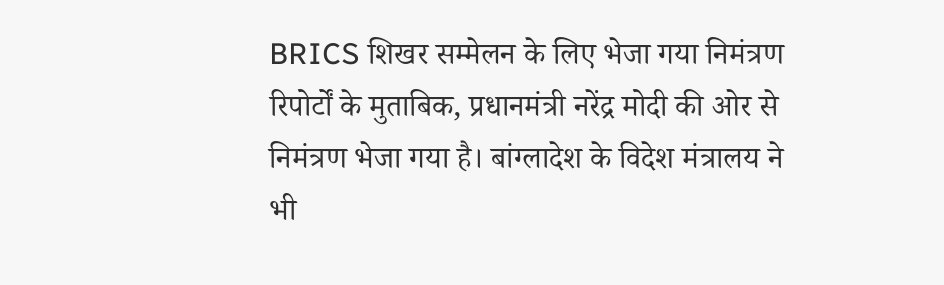BRICS शिखर सम्मेलन के लिए भेजा गया निमंत्रण
रिपोर्टों के मुताबिक, प्रधानमंत्री नरेंद्र मोदी की ओर से निमंत्रण भेजा गया है। बांग्लादेश के विदेश मंत्रालय ने भी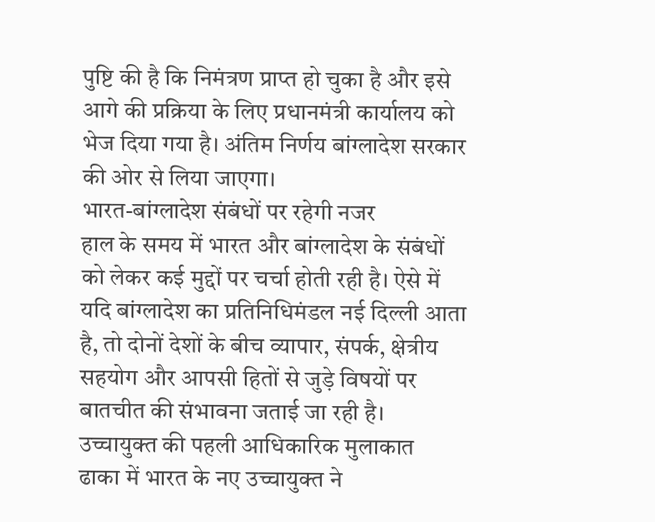पुष्टि की है कि निमंत्रण प्राप्त हो चुका है और इसे आगे की प्रक्रिया के लिए प्रधानमंत्री कार्यालय को भेज दिया गया है। अंतिम निर्णय बांग्लादेश सरकार की ओर से लिया जाएगा।
भारत-बांग्लादेश संबंधों पर रहेगी नजर
हाल के समय में भारत और बांग्लादेश के संबंधों को लेकर कई मुद्दों पर चर्चा होती रही है। ऐसे में यदि बांग्लादेश का प्रतिनिधिमंडल नई दिल्ली आता है, तो दोनों देशों के बीच व्यापार, संपर्क, क्षेत्रीय सहयोग और आपसी हितों से जुड़े विषयों पर बातचीत की संभावना जताई जा रही है।
उच्चायुक्त की पहली आधिकारिक मुलाकात
ढाका में भारत के नए उच्चायुक्त ने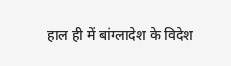हाल ही में बांग्लादेश के विदेश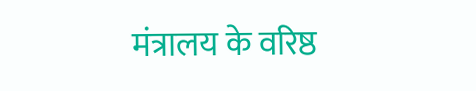मंत्रालय के वरिष्ठ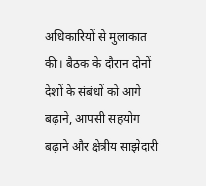अधिकारियों से मुलाकात की। बैठक के दौरान दोनों देशों के संबंधों को आगे बढ़ाने, आपसी सहयोग बढ़ाने और क्षेत्रीय साझेदारी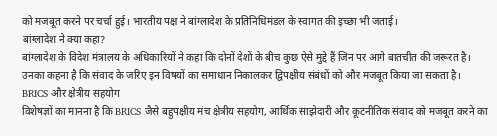को मजबूत करने पर चर्चा हुई। भारतीय पक्ष ने बांग्लादेश के प्रतिनिधिमंडल के स्वागत की इच्छा भी जताई।
बांग्लादेश ने क्या कहा?
बांग्लादेश के विदेश मंत्रालय के अधिकारियों ने कहा कि दोनों देशों के बीच कुछ ऐसे मुद्दे हैं जिन पर आगे बातचीत की जरूरत है। उनका कहना है कि संवाद के जरिए इन विषयों का समाधान निकालकर द्विपक्षीय संबंधों को और मजबूत किया जा सकता है।
BRICS और क्षेत्रीय सहयोग
विशेषज्ञों का मानना है कि BRICS जैसे बहुपक्षीय मंच क्षेत्रीय सहयोग, आर्थिक साझेदारी और कूटनीतिक संवाद को मजबूत करने का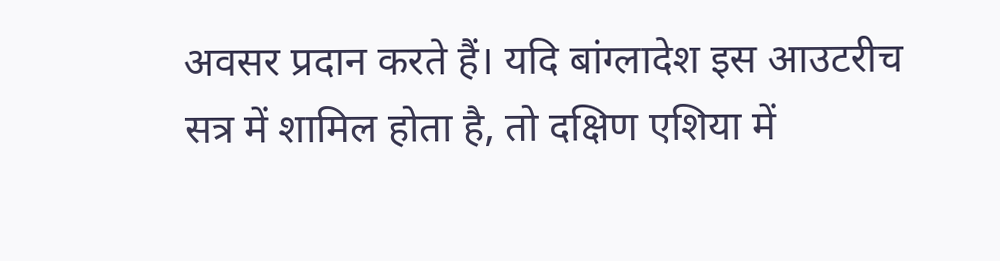अवसर प्रदान करते हैं। यदि बांग्लादेश इस आउटरीच सत्र में शामिल होता है, तो दक्षिण एशिया में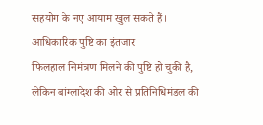सहयोग के नए आयाम खुल सकते हैं।
आधिकारिक पुष्टि का इंतजार
फिलहाल निमंत्रण मिलने की पुष्टि हो चुकी है, लेकिन बांग्लादेश की ओर से प्रतिनिधिमंडल की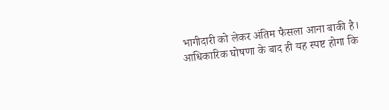भागीदारी को लेकर अंतिम फैसला आना बाकी है। आधिकारिक घोषणा के बाद ही यह स्पष्ट होगा कि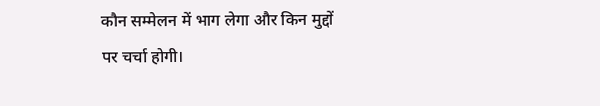कौन सम्मेलन में भाग लेगा और किन मुद्दों पर चर्चा होगी।